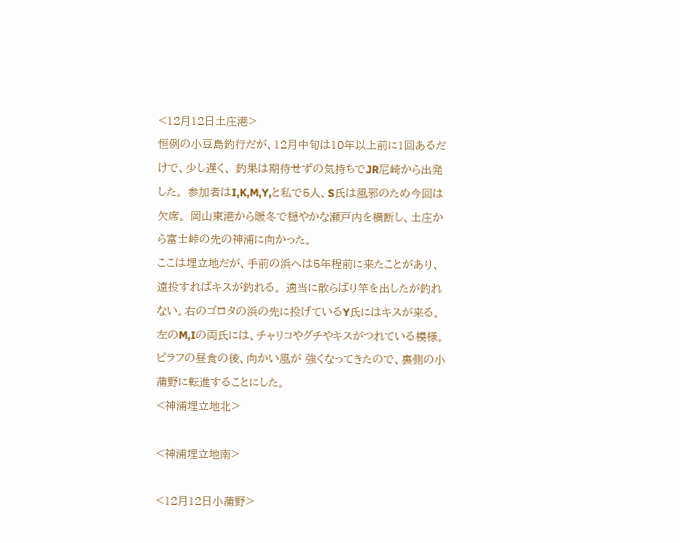<12月12日土庄港>
恒例の小豆島釣行だが、12月中旬は10年以上前に1回あるだけで、少し遅く、 釣果は期待せずの気持ちでJR尼崎から出発した。 参加者はI,K,M,Y,と私で5人、S氏は風邪のため今回は欠席。 岡山東港から暖冬で穏やかな瀬戸内を横断し、土庄から富士峠の先の神浦に向かった。
ここは埋立地だが、手前の浜へは5年程前に来たことがあり、遠投すればキスが釣れる。 適当に散らばり竿を出したが釣れない。右のゴロタの浜の先に投げているY氏にはキスが来る。 左のM,Iの両氏には、チャリコやグチやキスがつれている模様。ピラフの昼食の後、向かい風が 強くなってきたので、裏側の小蒲野に転進することにした。
<神浦埋立地北>

<神浦埋立地南>

<12月12日小蒲野>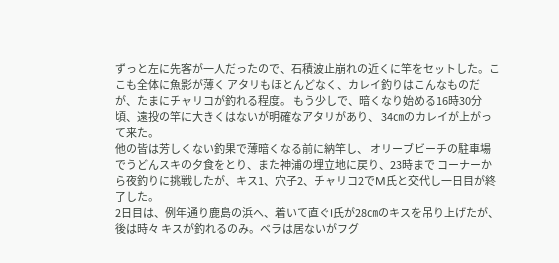ずっと左に先客が一人だったので、石積波止崩れの近くに竿をセットした。ここも全体に魚影が薄く アタリもほとんどなく、カレイ釣りはこんなものだが、たまにチャリコが釣れる程度。 もう少しで、暗くなり始める16時30分頃、遠投の竿に大きくはないが明確なアタリがあり、 34㎝のカレイが上がって来た。
他の皆は芳しくない釣果で薄暗くなる前に納竿し、 オリーブビーチの駐車場でうどんスキの夕食をとり、また神浦の埋立地に戻り、23時まで コーナーから夜釣りに挑戦したが、キス1、穴子2、チャリコ2でM氏と交代し一日目が終了した。
2日目は、例年通り鹿島の浜へ、着いて直ぐI氏が28㎝のキスを吊り上げたが、後は時々 キスが釣れるのみ。ベラは居ないがフグ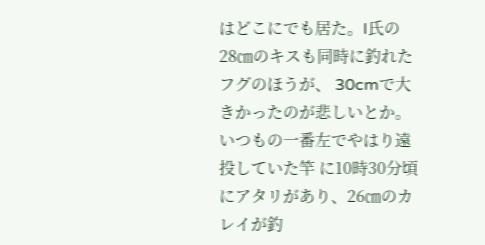はどこにでも居た。I氏の28㎝のキスも同時に釣れたフグのほうが、 30cmで大きかったのが悲しいとか。
いつもの一番左でやはり遠投していた竿 に10時30分頃にアタリがあり、26㎝のカレイが釣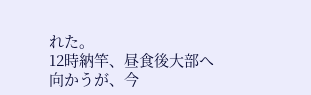れた。
12時納竿、昼食後大部へ向かうが、今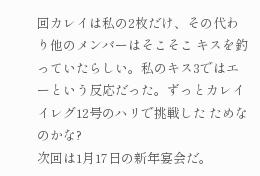回カレイは私の2枚だけ、その代わり他のメンバーはそこそこ キスを釣っていたらしい。私のキス3ではエーという反応だった。ずっとカレイイレグ12号のハリで挑戦した ためなのかな?
次回は1月17日の新年宴会だ。